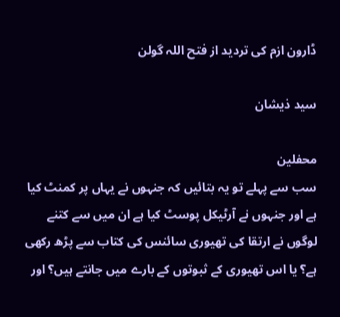ڈارون ازم کی تردید از فتح اللہ گولن

سید ذیشان

محفلین
سب سے پہلے تو یہ بتائیں کہ جنہوں نے یہاں پر کمنٹ کیا ہے اور جنہوں نے آرٹیکل پوسٹ کیا ہے ان میں سے کتنے لوگوں نے ارتقا کی تھیوری سائنس کی کتاب سے پڑھ رکھی ہے؟ یا اس تھیوری کے ثبوتوں کے بارے میں جانتے ہیں؟ اور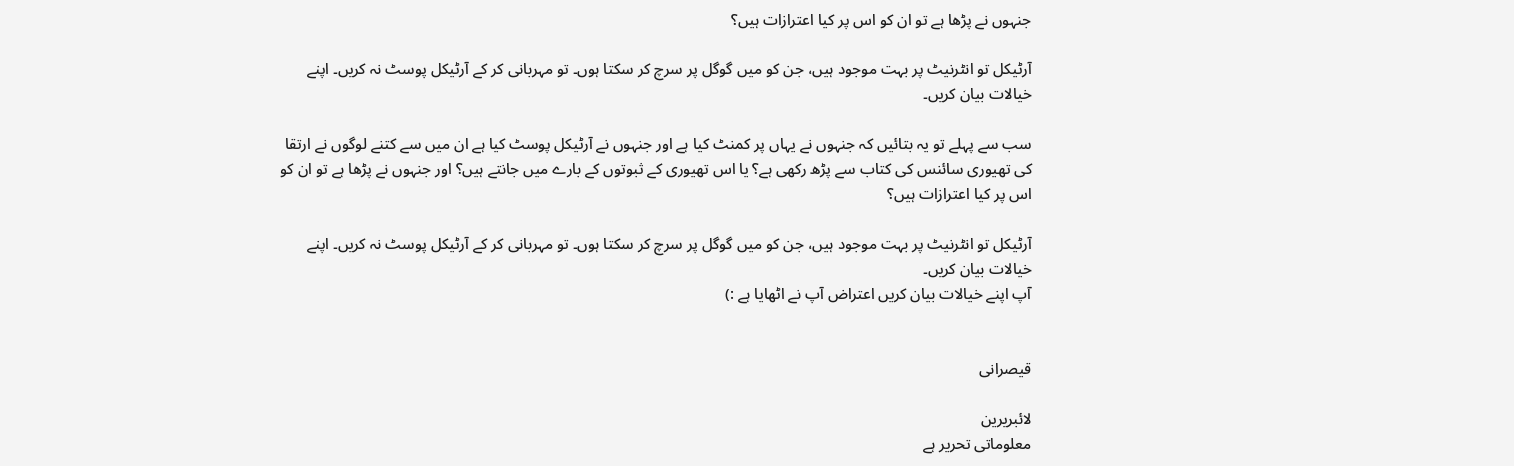جنہوں نے پڑھا ہے تو ان کو اس پر کیا اعترازات ہیں؟

آرٹیکل تو انٹرنیٹ پر بہت موجود ہیں، جن کو میں گوگل پر سرچ کر سکتا ہوں۔ تو مہربانی کر کے آرٹیکل پوسٹ نہ کریں۔ اپنے خیالات بیان کریں۔

سب سے پہلے تو یہ بتائیں کہ جنہوں نے یہاں پر کمنٹ کیا ہے اور جنہوں نے آرٹیکل پوسٹ کیا ہے ان میں سے کتنے لوگوں نے ارتقا کی تھیوری سائنس کی کتاب سے پڑھ رکھی ہے؟ یا اس تھیوری کے ثبوتوں کے بارے میں جانتے ہیں؟ اور جنہوں نے پڑھا ہے تو ان کو اس پر کیا اعترازات ہیں؟

آرٹیکل تو انٹرنیٹ پر بہت موجود ہیں، جن کو میں گوگل پر سرچ کر سکتا ہوں۔ تو مہربانی کر کے آرٹیکل پوسٹ نہ کریں۔ اپنے خیالات بیان کریں۔
آپ اپنے خیالات بیان کریں اعتراض آپ نے اٹھایا ہے :)


قیصرانی

لائبریرین
معلوماتی تحریر ہے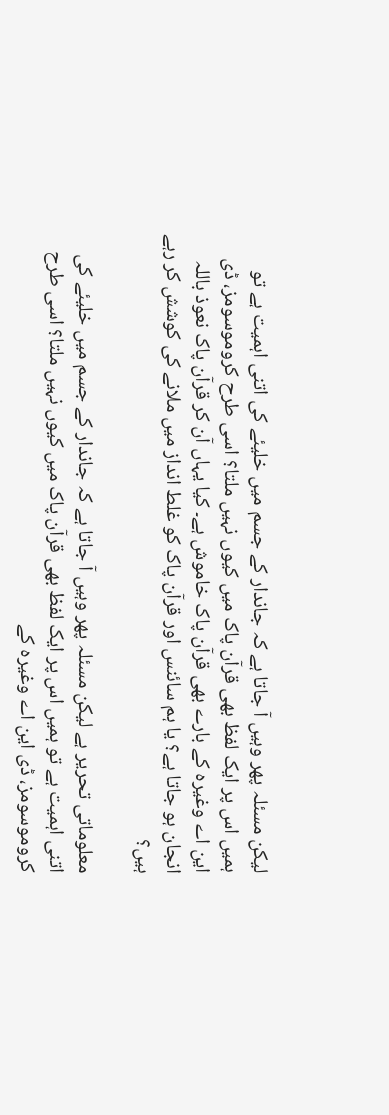لیکن مسئلہ پھر وہیں آ جاتا ہے کہ جاندار کے جسم میں خلیئے کی اتنی اہمیت ہے تو ہمیں اس پر ایک لفظ بھی قرآن پاک میں کیوں نہیں ملتا؟ اسی طرح کروموسومز، ڈی این اے وغیرہ کے بارے بھی قرآن پاک خاموش ہے۔ کیا یہاں آن کر قرآن پاک نعوذ باللہ انجان ہو جاتا ہے؟ یا ہم سائنس اور قرآن پاک کو غلط انداز میں ملانے کی کوشش کر رہے ہیں؟

معلوماتی تحریر ہے لیکن مسئلہ پھر وہیں آ جاتا ہے کہ جاندار کے جسم میں خلیئے کی اتنی اہمیت ہے تو ہمیں اس پر ایک لفظ بھی قرآن پاک میں کیوں نہیں ملتا؟ اسی طرح کروموسومز، ڈی این اے وغیرہ کے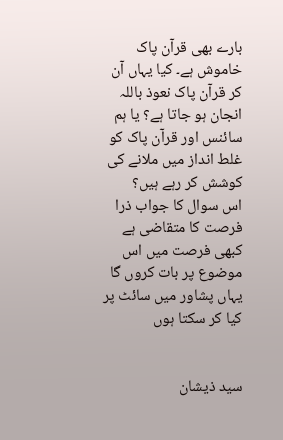بارے بھی قرآن پاک خاموش ہے۔ کیا یہاں آن کر قرآن پاک نعوذ باللہ انجان ہو جاتا ہے؟ یا ہم سائنس اور قرآن پاک کو غلط انداز میں ملانے کی کوشش کر رہے ہیں؟
اس سوال کا جواب ذرا فرصت کا متقاضی ہے کبھی فرصت میں اس موضوع پر بات کروں گا یہاں پشاور میں سائٹ پر کیا کر سکتا ہوں


سید ذیشان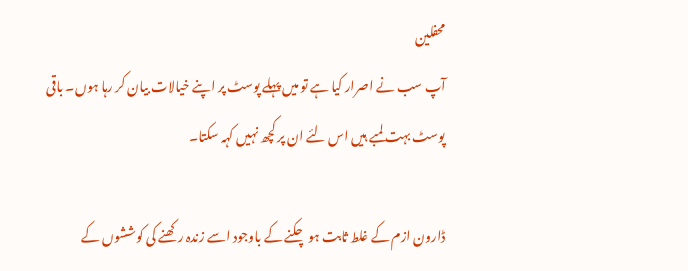محفلین
آپ سب نے اصرار کیا ہے تو میں پہلے پوسٹ پر اپنے خیالات بیان کر رہا ہوں۔ باقی پوسٹ بہت لمبے ہیں اس لئے ان پر کچھ نہیں کہہ سکتا۔

ڈارون ازم کے غلط ثابت ہو چکنے کے باوجود اسے زندہ رکھنے کی کوششوں کے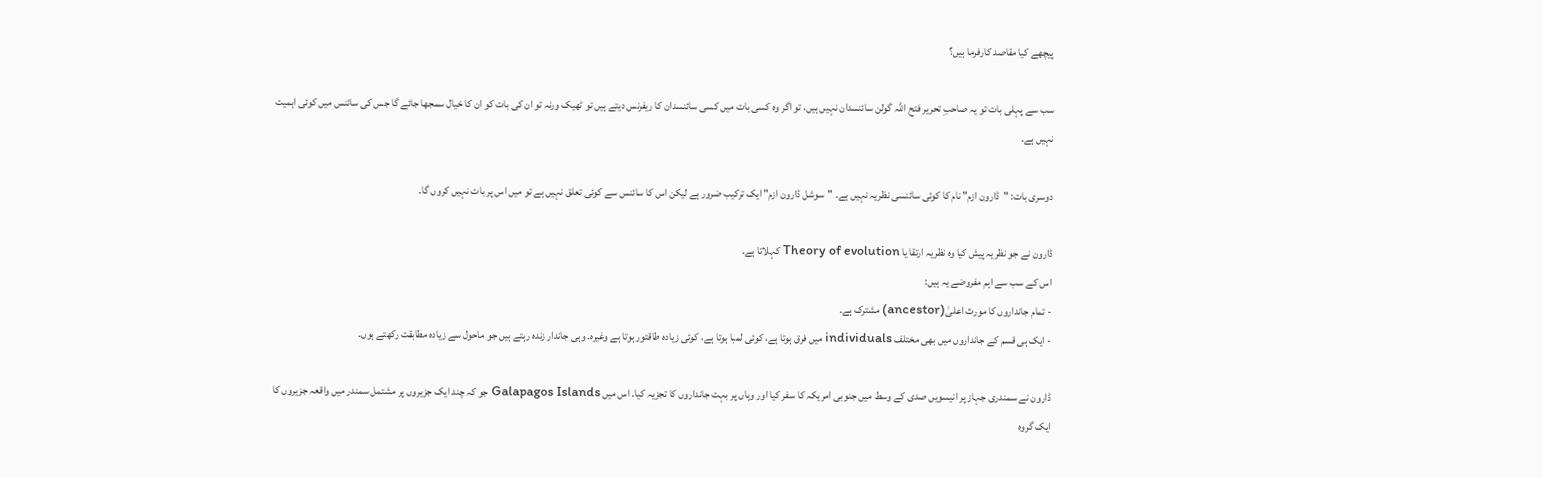پیچھے کیا مقاصد کارفرما ہیں؟

سب سے پہلی بات تو یہ صاحبِ تحریر فتح اللہ گولن سائنسدان نہیں ہیں، تو اگر وہ کسی بات میں کسی سائنسدان کا ریفرنس دیتے ہیں تو ٹھیک ورنہ تو ان کی بات کو ان کا خیال سمجھا جائے گا جس کی سائنس میں کوئی اہمیت نہیں ہے۔

دوسری بات: "ڈارون ازم" نام کا کوئی سائنسی نظریہ نہیں ہے۔ "سوشل ڈارون ازم" ایک ترکیب ضرور ہے لیکن اس کا سائنس سے کوئی تعلق نہیں ہے تو میں اس پر بات نہیں کروں گا۔

ڈارون نے جو نظریہ پیش کیا وہ نظریہ ارتقا یا Theory of evolution کہلاتا ہے۔
اس کے سب سے اہم مفروضے یہ ہیں:
- تمام جانداروں کا مورث اعلیٰ(ancestor) مشترک ہے۔
- ایک ہی قسم کے جانداروں میں بھی مختلف individuals میں فرق ہوتا ہے، کوئی لمبا ہوتا ہے، کوئی زیادہ طاقتور ہوتا ہے وغیرہ۔ وہی جاندار زندہ رہتے ہیں جو ماحول سے زیادہ مطابقت رکھتے ہوں۔

ڈارون نے سمندری جہاز پر انیسویں صدی کے وسط میں جنوبی امریکہ کا سفر کیا اور وہاں پر بہت جانداروں کا تجزیہ کیا۔ اس میں Galapagos Islands جو کہ چند ایک جزیروں پر مشتمل سمندر میں واقعہ جزیروں کا ایک گروہ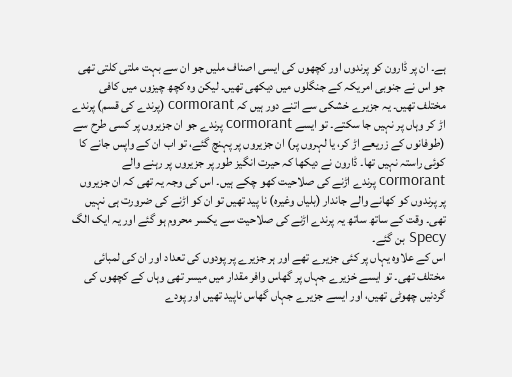ہے۔ ان پر ڈارون کو پرندوں اور کچھوں کی ایسی اصناف ملیں جو ان سے بہت ملتی کلتی تھی جو اس نے جنوبی امریکہ کے جنگلوں میں دیکھی تھیں۔ لیکن وہ کچھ چیزوں میں کافی مختلف تھیں۔ یہ جزیرے خشکی سے اتنے دور ہیں کہ cormorant (پرندے کی قسم) پرندے اڑ کر وہاں پر نہیں جا سکتے۔ تو ایسے cormorant پرندے جو ان جزیروں پر کسی طرح سے (طوفانوں کے زریعے اڑ کر، یا لہروں پر) ان جزیروں پر پہنچ گئے، تو اب ان کے واپس جانے کا کوئی راستہ نہیں تھا۔ ڈارون نے دیکھا کہ حیرت انگیز طور پر جزیروں پر رہنے والے cormorant پرندے اڑنے کی صلاحیت کھو چکے ہیں۔ اس کی وجہ یہ تھی کہ ان جزیروں پر پرندوں کو کھانے والے جاندار (بلیاں وغیرہ) نا پید تھیں تو ان کو اڑنے کی ضرورت ہی نہیں تھی۔ وقت کے ساتھ ساتھ یہ پرندے اڑنے کی صلاحیت سے یکسر محروم ہو گئے اور یہ ایک الگ Specy بن گئے۔
اس کے علاوہ یہاں پر کئی جزیرے تھے اور ہر جزیرے پر پودوں کی تعداد اور ان کی لمبائی مختلف تھی۔ تو ایسے خزیرے جہاں پر گھاس وافر مقدار میں میسر تھی وہاں کے کچھوں کی گردنیں چھوٹی تھیں، اور ایسے جزیرے جہاں گھاس ناپید تھیں اور پودے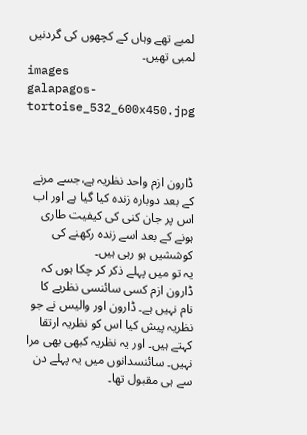لمبے تھے وہاں کے کچھوں کی گردنیں لمبی تھیں۔
images
galapagos-tortoise_532_600x450.jpg



ڈارون ازم واحد نظریہ ہے،جسے مرنے کے بعد دوبارہ زندہ کیا گیا ہے اور اب اس پر جان کنی کی کیفیت طاری ہونے کے بعد اسے زندہ رکھنے کی کوششیں ہو رہی ہیں۔
یہ تو میں پہلے ذکر کر چکا ہوں کہ ڈارون ازم کسی سائنسی نظریے کا نام نہیں ہے۔ ڈارون اور والیس نے جو نظریہ پیش کیا اس کو نظریہ ارتقا کہتے ہیں۔ اور یہ نظریہ کبھی بھی مرا نہیں۔ سائنسدانوں میں یہ پہلے دن سے ہی مقبول تھا۔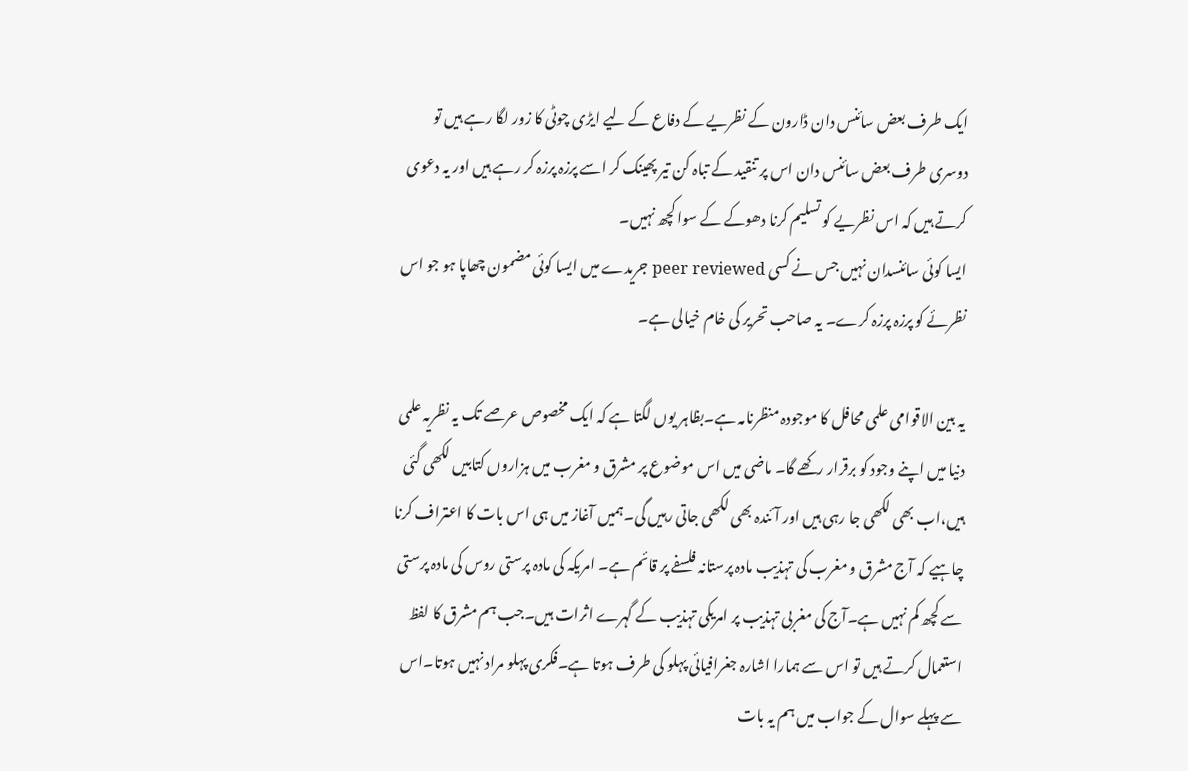ایک طرف بعض سائنس دان ڈارون کے نظریے کے دفاع کے لیے ایڑی چوٹی کا زور لگا رہے ہیں تو دوسری طرف بعض سائنس دان اس پر تنقید کے تباہ کن تیر پھینک کر اسے پرزہ پرزہ کر رہے ہیں اور یہ دعوی کرتے ہیں کہ اس نظریے کو تسلیم کرنا دھوکے کے سوا کچھ نہیں۔
ایسا کوئی سائنسدان نہیں جس نے کسی peer reviewed جریدے میں ایسا کوئی مضمون چھاپا ہو جو اس نظرئے کو پرزہ پرزہ کرے۔ یہ صاحب تحریر کی خام خیالی ہے۔

یہ بین الاقوامی علمی محافل کا موجودہ منظرنامہ ہے۔بظاہر یوں لگتا ہے کہ ایک مخصوص عرصے تک یہ نظریہ علمی دنیا میں اپنے وجود کو برقرار رکھے گا۔ ماضی میں اس موضوع پر مشرق و مغرب میں ہزاروں کتابیں لکھی گئی ہیں،اب بھی لکھی جا رہی ہیں اور آئندہ بھی لکھی جاتی رہیں گی۔ہمیں آغاز میں ہی اس بات کا اعتراف کرنا چاہیے کہ آج مشرق و مغرب کی تہذیب مادہ پرستانہ فلسفے پر قائم ہے۔ امریکہ کی مادہ پرستی روس کی مادہ پرستی سے کچھ کم نہیں ہے۔آج کی مغربی تہذیب پر امریکی تہذیب کے گہرے اثرات ہیں۔جب ہم مشرق کا لفظ استعمال کرتے ہیں تو اس سے ہمارا اشارہ جغرافیائی پہلو کی طرف ہوتا ہے۔فکری پہلو مراد نہیں ہوتا۔اس سے پہلے سوال کے جواب میں ہم یہ بات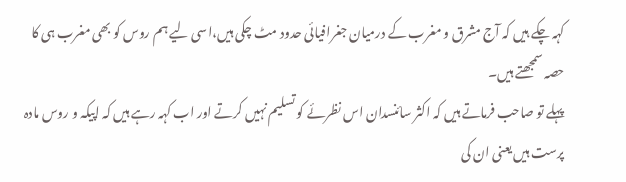کہہ چکے ہیں کہ آج مشرق و مغرب کے درمیان جغرافیائی حدود مٹ چکی ہیں،اسی لیے ہم روس کو بھی مغرب ہی کا حصہ سمجھتے ہیں۔
پہلے تو صاحب فرماتے ہیں کہ اکثر سائنسدان اس نظرئے کو تسلیم نہیں کرتے اور اب کہہ رہے ہیں کہ اپیکہ و روس مادہ پرست ہیں یعنی ان کی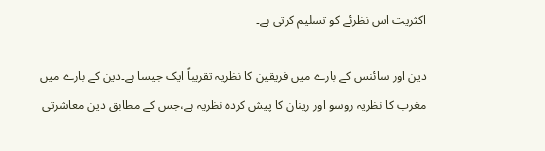اکثریت اس نظرئے کو تسلیم کرتی ہے۔

دین اور سائنس کے بارے میں فریقین کا نظریہ تقریباً ایک جیسا ہے۔دین کے بارے میں مغرب کا نظریہ روسو اور رینان کا پیش کردہ نظریہ ہے،جس کے مطابق دین معاشرتی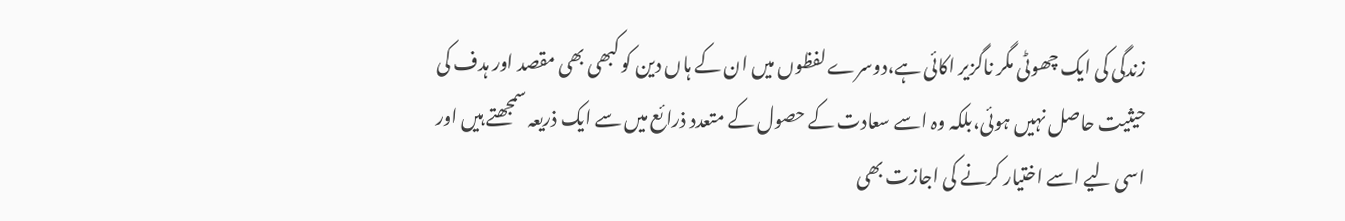زندگی کی ایک چھوٹی مگر ناگزیر اکائی ہے،دوسرے لفظوں میں ان کے ہاں دین کو کبھی بھی مقصد اور ہدف کی حیثیت حاصل نہیں ہوئی،بلکہ وہ اسے سعادت کے حصول کے متعدد ذرائع میں سے ایک ذریعہ سمجھتے ہیں اور اسی لیے اسے اختیار کرنے کی اجازت بھی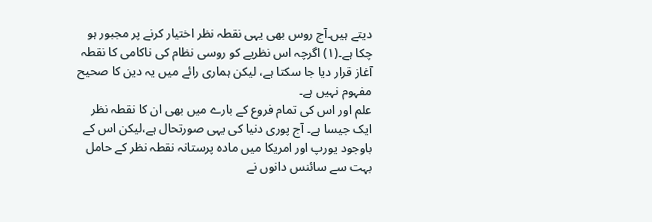دیتے ہیں۔آج روس بھی یہی نقطہ نظر اختیار کرنے پر مجبور ہو چکا ہے۔(۱) اگرچہ اس نظریے کو روسی نظام کی ناکامی کا نقطہ آغاز قرار دیا جا سکتا ہے، لیکن ہماری رائے میں یہ دین کا صحیح مفہوم نہیں ہے۔
علم اور اس کی تمام فروع کے بارے میں بھی ان کا نقطہ نظر ایک جیسا ہے۔ آج پوری دنیا کی یہی صورتحال ہے،لیکن اس کے باوجود یورپ اور امریکا میں مادہ پرستانہ نقطہ نظر کے حامل بہت سے سائنس دانوں نے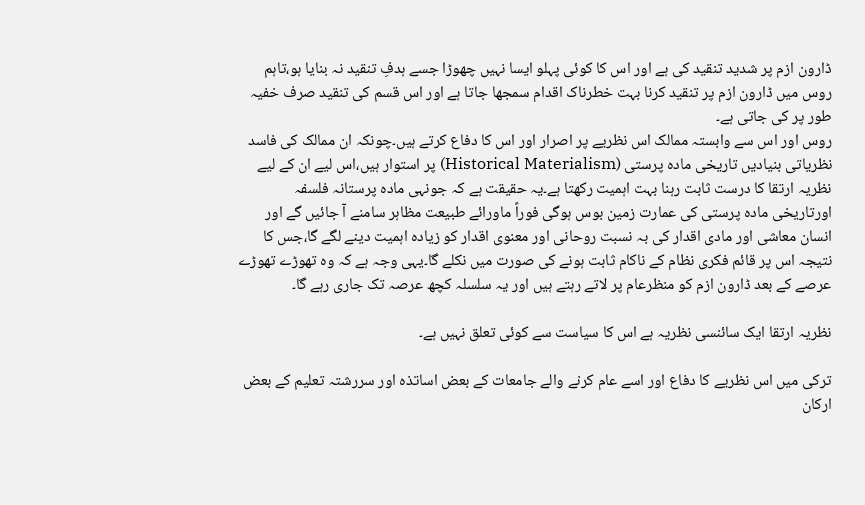ڈارون ازم پر شدید تنقید کی ہے اور اس کا کوئی پہلو ایسا نہیں چھوڑا جسے ہدفِ تنقید نہ بنایا ہو،تاہم روس میں ڈارون ازم پر تنقید کرنا بہت خطرناک اقدام سمجھا جاتا ہے اور اس قسم کی تنقید صرف خفیہ طور پر کی جاتی ہے۔
روس اور اس سے وابستہ ممالک اس نظریے پر اصرار اور اس کا دفاع کرتے ہیں۔چونکہ ان ممالک کی فاسد نظریاتی بنیادیں تاریخی مادہ پرستی (Historical Materialism) پر استوار ہیں،اس لیے ان کے لیے نظریہ ارتقا کا درست ثابت رہنا بہت اہمیت رکھتا ہے۔یہ حقیقت ہے کہ جونہی مادہ پرستانہ فلسفہ اورتاریخی مادہ پرستی کی عمارت زمین بوس ہوگی فوراً ماورائے طبیعت مظاہر سامنے آ جائیں گے اور انسان معاشی اور مادی اقدار کی بہ نسبت روحانی اور معنوی اقدار کو زیادہ اہمیت دینے لگے گا،جس کا نتیجہ اس پر قائم فکری نظام کے ناکام ثابت ہونے کی صورت میں نکلے گا۔یہی وجہ ہے کہ وہ تھوڑے تھوڑے عرصے کے بعد ڈارون ازم کو منظرعام پر لاتے رہتے ہیں اور یہ سلسلہ کچھ عرصہ تک جاری رہے گا۔

نظریہ ارتقا ایک سائنسی نظریہ ہے اس کا سیاست سے کوئی تعلق نہیں ہے۔

ترکی میں اس نظریے کا دفاع اور اسے عام کرنے والے جامعات کے بعض اساتذہ اور سررشتہ تعلیم کے بعض ارکان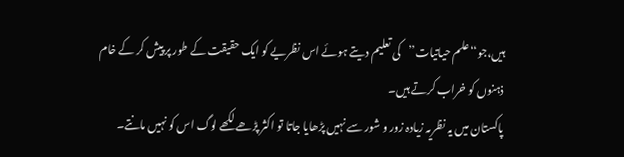ہیں،جو‘‘علم حیاتیات’’کی تعلیم دیتے ہوئے اس نظریے کو ایک حقیقت کے طور پر پیش کر کے خام ذہنوں کو خراب کرتے ہیں۔
پاکستان میں یہ نظریہ زیادہ زور و شور سے نہیں پڑھایا جاتا تو اکثر پڑھے لکھے لوگ اس کو نہیں مانتے۔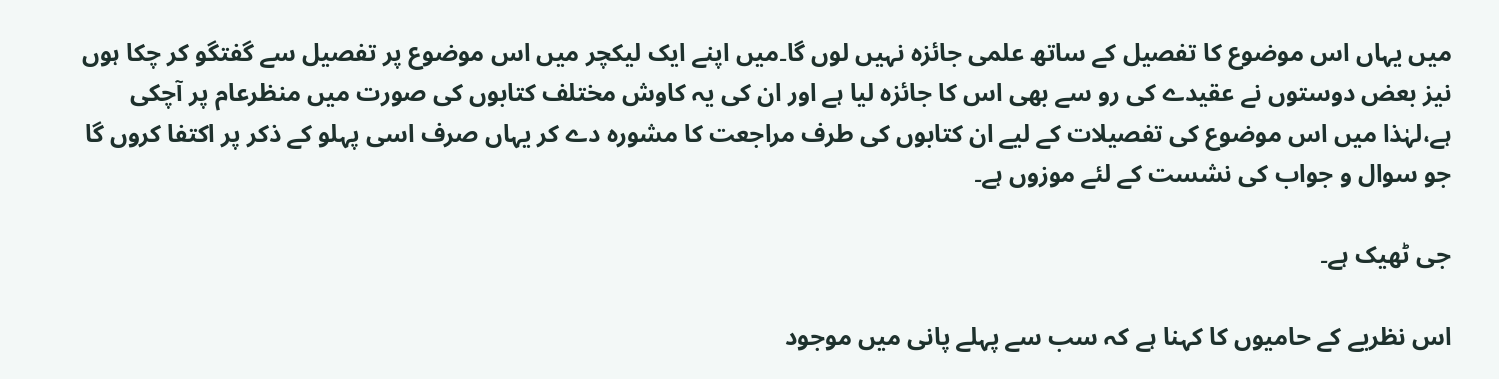میں یہاں اس موضوع کا تفصیل کے ساتھ علمی جائزہ نہیں لوں گا۔میں اپنے ایک لیکچر میں اس موضوع پر تفصیل سے گفتگو کر چکا ہوں نیز بعض دوستوں نے عقیدے کی رو سے بھی اس کا جائزہ لیا ہے اور ان کی یہ کاوش مختلف کتابوں کی صورت میں منظرعام پر آچکی ہے،لہٰذا میں اس موضوع کی تفصیلات کے لیے ان کتابوں کی طرف مراجعت کا مشورہ دے کر یہاں صرف اسی پہلو کے ذکر پر اکتفا کروں گا جو سوال و جواب کی نشست کے لئے موزوں ہے۔

جی ٹھیک ہے۔

اس نظریے کے حامیوں کا کہنا ہے کہ سب سے پہلے پانی میں موجود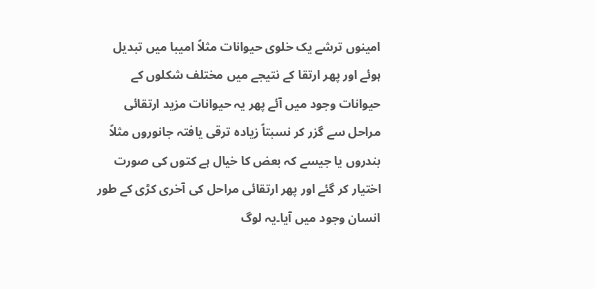امینوں ترشے یک خلوی حیوانات مثلاً امیبا میں تبدیل ہوئے اور پھر ارتقا کے نتیجے میں مختلف شکلوں کے حیوانات وجود میں آئے پھر یہ حیوانات مزید ارتقائی مراحل سے گزر کر نسبتاً زیادہ ترقی یافتہ جانوروں مثلاً بندروں یا جیسے کہ بعض کا خیال ہے کتوں کی صورت اختیار کر گئے اور پھر ارتقائی مراحل کی آخری کڑی کے طور انسان وجود میں آیا۔یہ لوگ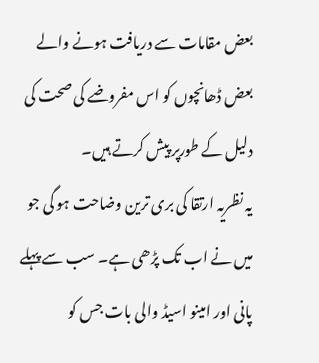بعض مقامات سے دریافت ہونے والے بعض ڈھانچوں کو اس مفروضے کی صحت کی دلیل کے طورپر پیش کرتے ہیں۔
یہ نظریہ ارتقا کی بری ترین وضاحت ہو گی جو میں نے اب تک پڑھی ہے۔ سب سے پہلے پانی اور امینو اسیڈ والی بات جس کو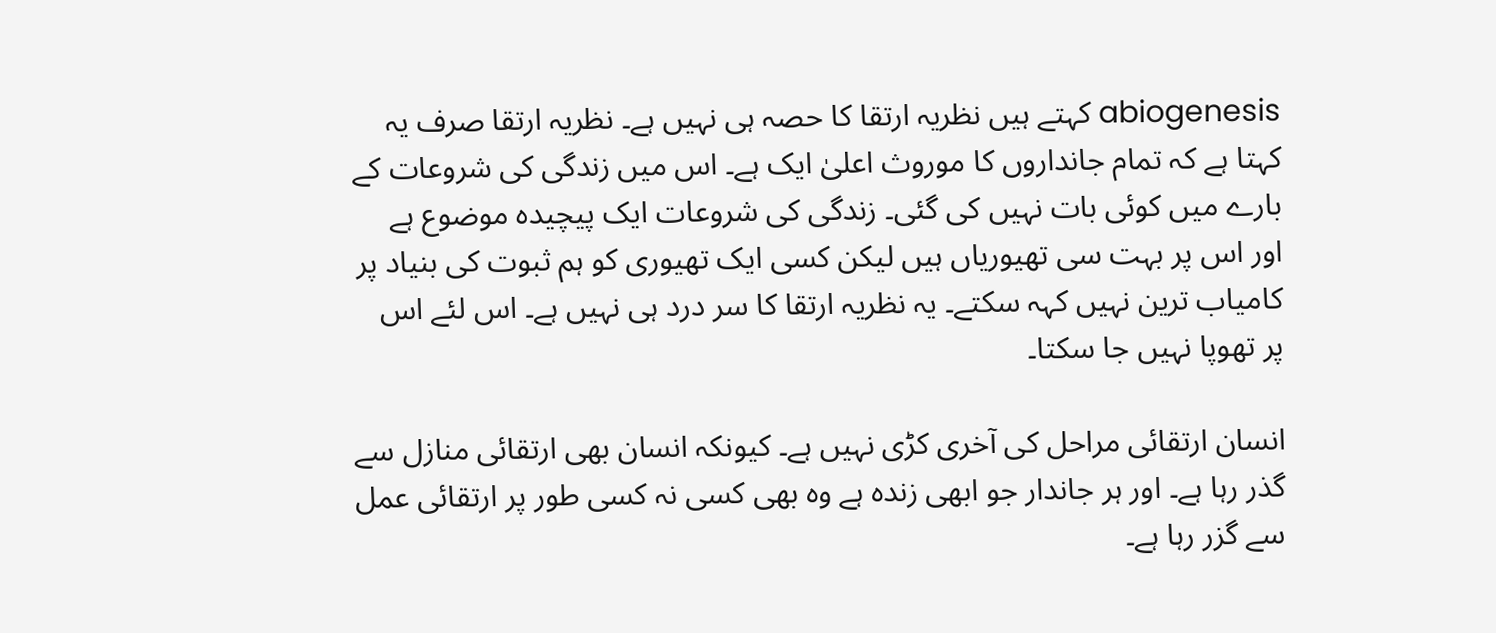abiogenesis کہتے ہیں نظریہ ارتقا کا حصہ ہی نہیں ہے۔ نظریہ ارتقا صرف یہ کہتا ہے کہ تمام جانداروں کا موروث اعلیٰ ایک ہے۔ اس میں زندگی کی شروعات کے بارے میں کوئی بات نہیں کی گئی۔ زندگی کی شروعات ایک پیچیدہ موضوع ہے اور اس پر بہت سی تھیوریاں ہیں لیکن کسی ایک تھیوری کو ہم ثبوت کی بنیاد پر کامیاب ترین نہیں کہہ سکتے۔ یہ نظریہ ارتقا کا سر درد ہی نہیں ہے۔ اس لئے اس پر تھوپا نہیں جا سکتا۔

انسان ارتقائی مراحل کی آخری کڑی نہیں ہے۔ کیونکہ انسان بھی ارتقائی منازل سے گذر رہا ہے۔ اور ہر جاندار جو ابھی زندہ ہے وہ بھی کسی نہ کسی طور پر ارتقائی عمل سے گزر رہا ہے۔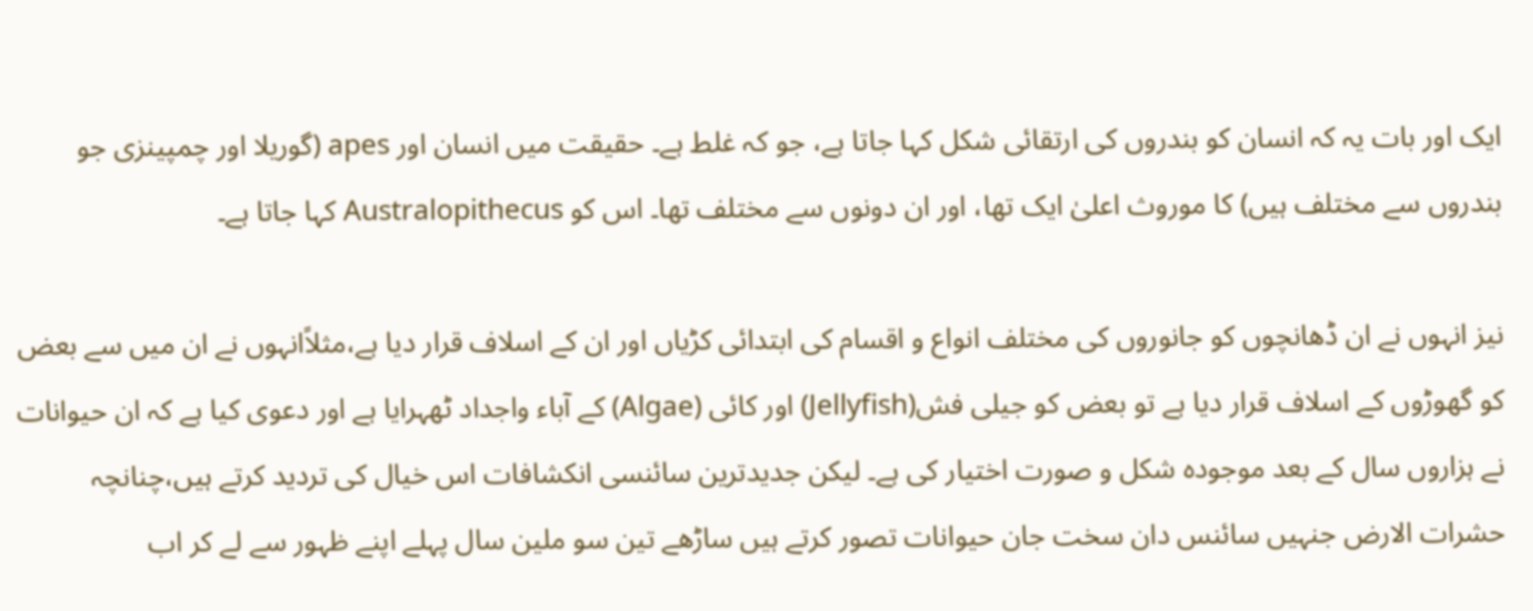ایک اور بات یہ کہ انسان کو بندروں کی ارتقائی شکل کہا جاتا ہے، جو کہ غلط ہے۔ حقیقت میں انسان اور apes (گوریلا اور چمپینزی جو بندروں سے مختلف ہیں) کا موروث اعلیٰ ایک تھا، اور ان دونوں سے مختلف تھا۔ اس کو Australopithecus کہا جاتا ہے۔

نیز انہوں نے ان ڈھانچوں کو جانوروں کی مختلف انواع و اقسام کی ابتدائی کڑیاں اور ان کے اسلاف قرار دیا ہے،مثلاًانہوں نے ان میں سے بعض کو گھوڑوں کے اسلاف قرار دیا ہے تو بعض کو جیلی فش(Jellyfish) اور کائی (Algae) کے آباء واجداد ٹھہرایا ہے اور دعوی کیا ہے کہ ان حیوانات نے ہزاروں سال کے بعد موجودہ شکل و صورت اختیار کی ہے۔ لیکن جدیدترین سائنسی انکشافات اس خیال کی تردید کرتے ہیں،چنانچہ حشرات الارض جنہیں سائنس دان سخت جان حیوانات تصور کرتے ہیں ساڑھے تین سو ملین سال پہلے اپنے ظہور سے لے کر اب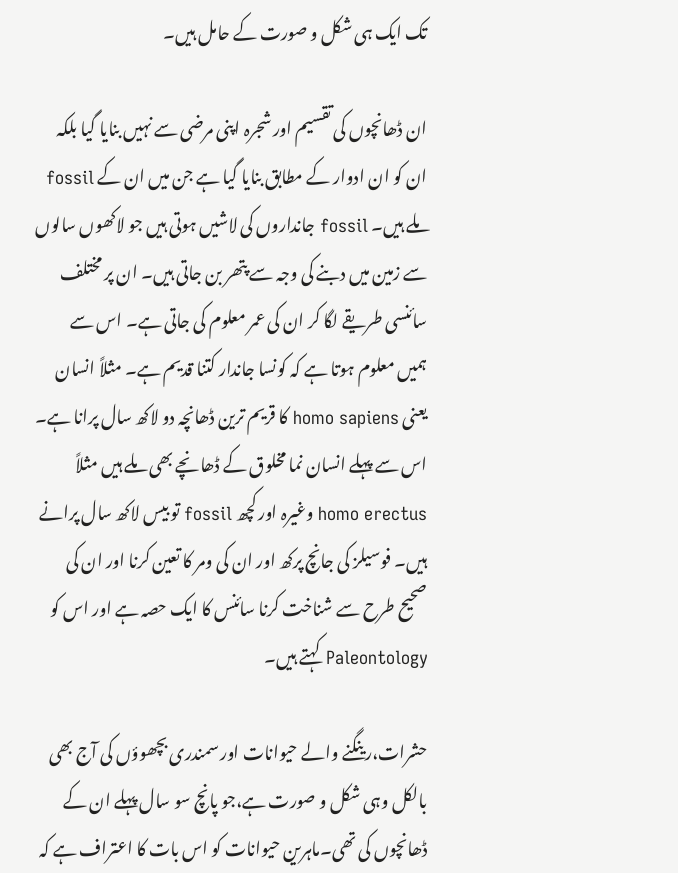تک ایک ہی شکل و صورت کے حامل ہیں۔

ان ڈھانچوں کی تقسیم اور شجرہ اپنی مرضی سے نہیں بنایا گیا بلکہ ان کو ان ادوار کے مطابق بنایا گیا ہے جن میں ان کے fossil ملے ہیں۔ fossil جانداروں کی لاشیں ہوتی ہیں جو لاکھوں سالوں سے زمین میں دبنے کی وجہ سے پتھر بن جاتی ہیں۔ ان پر مختلف سائنسی طریقے لگا کر ان کی عمر معلوم کی جاتی ہے۔ اس سے ہمیں معلوم ہوتا ہے کہ کونسا جاندار کتنا قدیم ہے۔ مثلاً انسان یعنی homo sapiens کا قریم ترین ڈھانچہ دو لاکھ سال پرانا ہے۔ اس سے پہلے انسان نما مخلوق کے ڈھانچے بھی ملے ہیں مثلاً homo erectus وغیرہ اور کچھ fossil تو بیس لاکھ سال پرانے ہیں۔ فوسیلز کی جانچ پرکھ اور ان کی ومر کا تعین کرنا اور ان کی صحیح طرح سے شناخت کرنا سائنس کا ایک حصہ ہے اور اس کو Paleontology کہتے ہیں۔

حشرات،رینگنے والے حیوانات اور سمندری بچھوؤں کی آج بھی بالکل وہی شکل و صورت ہے،جو پانچ سو سال پہلے ان کے ڈھانچوں کی تھی۔ماہرین حیوانات کو اس بات کا اعتراف ہے کہ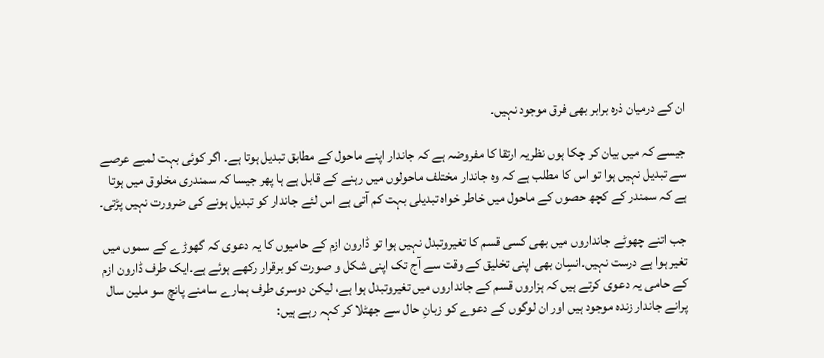ان کے درمیان ذرہ برابر بھی فرق موجود نہیں۔

جیسے کہ میں بیان کر چکا ہوں نظریہ ارتقا کا مفروضہ ہے کہ جاندار اپنے ماحول کے مطابق تبدیل ہوتا ہے۔ اگر کوئی بہت لمبے عرصے سے تبدیل نہیں ہوا تو اس کا مطلب ہے کہ وہ جاندار مختلف ماحولوں میں رہنے کے قابل ہے ہا پھر جیسا کہ سمندری مخلوق میں ہوتا ہے کہ سمندر کے کچھ حصوں کے ماحول میں خاطر خواہ تبدیلی بہت کم آتی ہے اس لئے جاندار کو تبدیل ہونے کی ضرورت نہیں پڑتی۔

جب اتنے چھوٹے جانداروں میں بھی کسی قسم کا تغیروتبدل نہیں ہوا تو ڈارون ازم کے حامیوں کا یہ دعوی کہ گھوڑے کے سموں میں تغیر ہوا ہے درست نہیں۔انسٍان بھی اپنی تخلیق کے وقت سے آج تک اپنی شکل و صورت کو برقرار رکھے ہوئے ہے۔ایک طرف ڈارون ازم کے حامی یہ دعوی کرتے ہیں کہ ہزاروں قسم کے جانداروں میں تغیروتبدل ہوا ہے، لیکن دوسری طرف ہمارے سامنے پانچ سو ملین سال پرانے جاندار زندہ موجود ہیں اور ان لوگوں کے دعوے کو زبانِ حال سے جھٹلا کر کہہ رہے ہیں: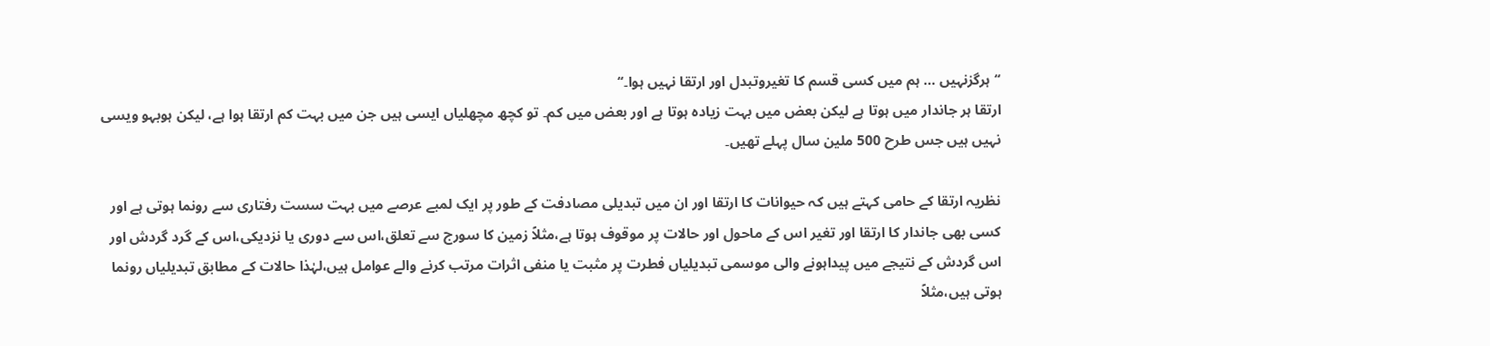‘‘ہرگزنہیں ... ہم میں کسی قسم کا تغیروتبدل اور ارتقا نہیں ہوا۔‘‘
ارتقا ہر جاندار میں ہوتا ہے لیکن بعض میں بہت زیادہ ہوتا ہے اور بعض میں کم۔ تو کچھ مچھلیاں ایسی ہیں جن میں بہت کم ارتقا ہوا ہے، لیکن ہوبہو ویسی نہیں ہیں جس طرح 500 ملین سال پہلے تھیں۔

نظریہ ارتقا کے حامی کہتے ہیں کہ حیوانات کا ارتقا اور ان میں تبدیلی مصادفت کے طور پر ایک لمبے عرصے میں بہت سست رفتاری سے رونما ہوتی ہے اور کسی بھی جاندار کا ارتقا اور تغیر اس کے ماحول اور حالات پر موقوف ہوتا ہے،مثلاً زمین کا سورج سے تعلق،اس سے دوری یا نزدیکی،اس کے گرد گردش اور اس گردش کے نتیجے میں پیداہونے والی موسمی تبدیلیاں فطرت پر مثبت یا منفی اثرات مرتب کرنے والے عوامل ہیں،لہٰذا حالات کے مطابق تبدیلیاں رونما ہوتی ہیں،مثلاً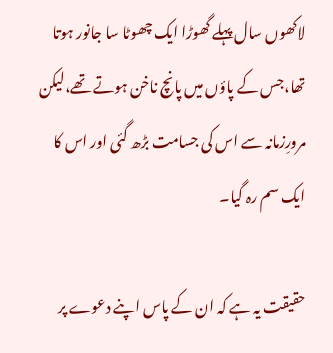لاکھوں سال پہلے گھوڑا ایک چھوٹا سا جانور ہوتا تھا،جس کے پاؤں میں پانچ ناخن ہوتے تھے،لیکن مرورِزمانہ سے اس کی جسامت بڑھ گئی اور اس کا ایک سم رہ گیا۔

حقیقت یہ ہے کہ ان کے پاس اپنے دعوے پر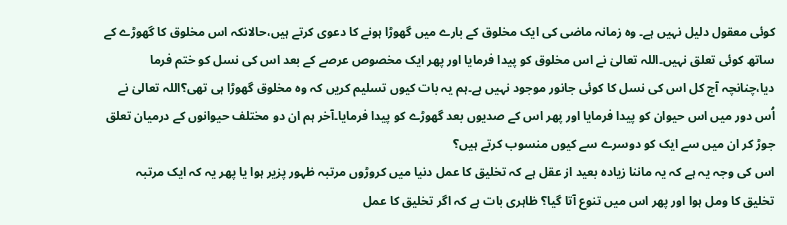کوئی معقول دلیل نہیں ہے۔ وہ زمانہ ماضی کی ایک مخلوق کے بارے میں گھوڑا ہونے کا دعوی کرتے ہیں،حالانکہ اس مخلوق کا گھوڑے کے ساتھ کوئی تعلق نہیں۔اللہ تعالیٰ نے اس مخلوق کو پیدا فرمایا اور پھر ایک مخصوص عرصے کے بعد اس کی نسل کو ختم فرما دیا،چنانچہ آج کل اس کی نسل کا کوئی جانور موجود نہیں ہے۔ہم یہ بات کیوں تسلیم کریں کہ وہ مخلوق گھوڑا ہی تھی؟اللہ تعالیٰ نے اُس دور میں اس حیوان کو پیدا فرمایا اور پھر اس کے صدیوں بعد گھوڑے کو پیدا فرمایا۔آخر ہم ان دو مختلف حیوانوں کے درمیان تعلق جوڑ کر ان میں سے ایک کو دوسرے سے کیوں منسوب کرتے ہیں؟
اس کی وجہ یہ ہے کہ یہ ماننا زیادہ بعید از عقل ہے کہ تخلیق کا عمل دنیا میں کروڑوں مرتبہ ظہور پزیر ہوا یا پھر یہ کہ ایک مرتبہ تخلیق کا ومل ہوا اور پھر اس میں تنوع آتا گیا؟ ظاہری بات ہے کہ اگر تخلیق کا عمل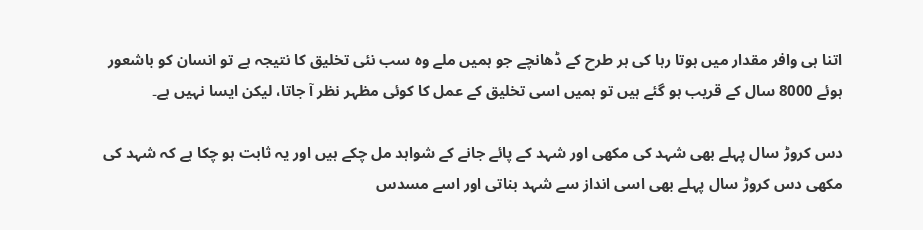اتنا ہی وافر مقدار میں ہوتا رہا کی ہر طرح کے ڈھانچے جو ہمیں ملے وہ سب نئی تخلیق کا نتیجہ ہے تو انسان کو باشعور ہوئے 8000 سال کے قریب ہو گئے ہیں تو ہمیں اسی تخلیق کے عمل کا کوئی مظہر نظر آ جاتا، لیکن ایسا نہیں ہے۔

دس کروڑ سال پہلے بھی شہد کی مکھی اور شہد کے پائے جانے کے شواہد مل چکے ہیں اور یہ ثابت ہو چکا ہے کہ شہد کی مکھی دس کروڑ سال پہلے بھی اسی انداز سے شہد بناتی اور اسے مسدس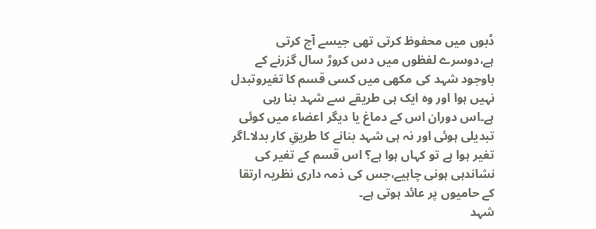ڈبوں میں محفوظ کرتی تھی جیسے آج کرتی ہے،دوسرے لفظوں میں دس کروڑ سال گزرنے کے باوجود شہد کی مکھی میں کسی قسم کا تغیروتبدل نہیں ہوا اور وہ ایک ہی طریقے سے شہد بنا رہی ہے۔اس دوران اس کے دماغ یا دیگر اعضاء میں کوئی تبدیلی ہوئی اور نہ ہی شہد بنانے کا طریقِ کار بدلا۔اگر تغیر ہوا ہے تو کہاں ہوا ہے؟ اس قسم کے تغیر کی نشاندہی ہونی چاہیے،جس کی ذمہ داری نظریہ ارتقا کے حامیوں پر عائد ہوتی ہے۔
شہد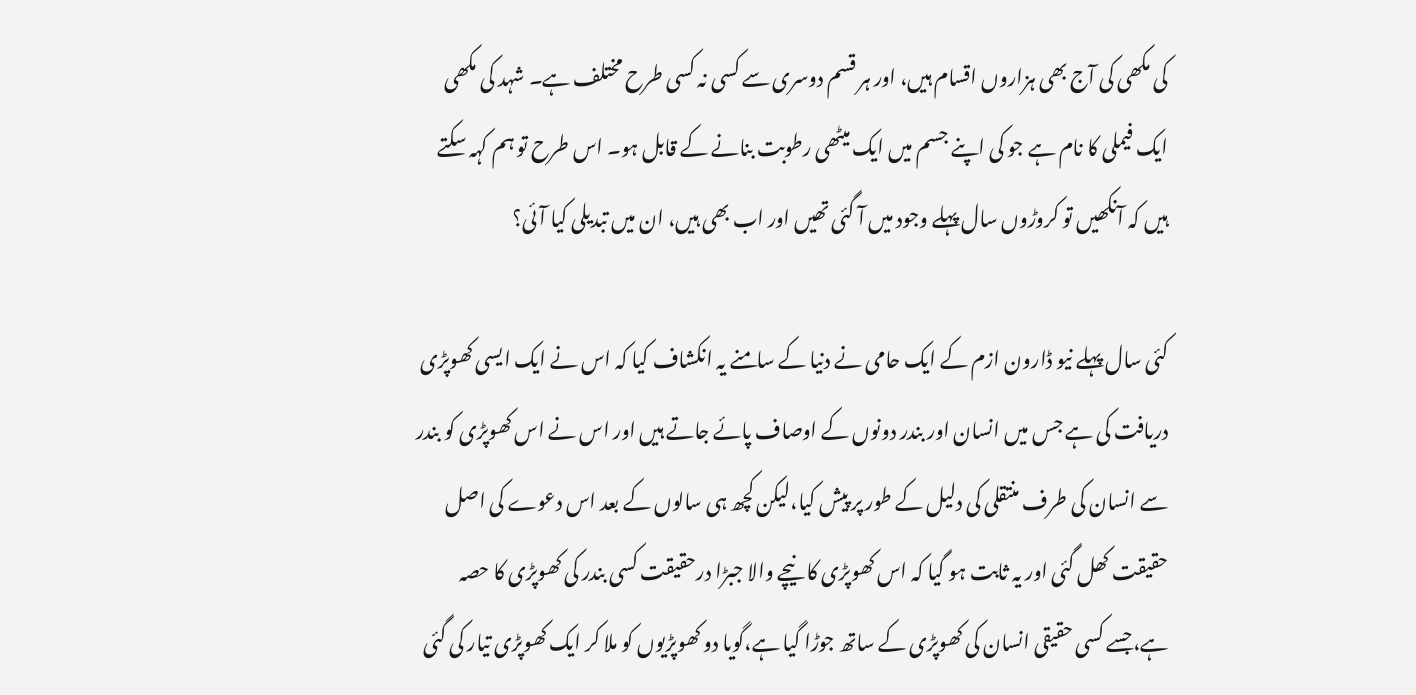کی مکھی کی آج بھی ہزاروں اقسام ہیں، اور ہر قسم دوسری سے کسی نہ کسی طرح مختلف ہے۔ شہد کی مکھی ایک فیملی کا نام ہے جو کی اپنے جسم میں ایک میٹھی رطوبت بنانے کے قابل ہو۔ اس طرح تو ہم کہہ سکتے ہیں کہ آنکھیں تو کروڑوں سال پہلے وجود میں آ گئی تھیں اور اب بھی ہیں، ان میں تبدیلی کیا آئی؟

کئی سال پہلے نیو ڈارون ازم کے ایک حامی نے دنیا کے سامنے یہ انکشاف کیا کہ اس نے ایک ایسی کھوپڑی دریافت کی ہے جس میں انسان اور بندر دونوں کے اوصاف پائے جاتے ہیں اور اس نے اس کھوپڑی کو بندر سے انسان کی طرف منتقلی کی دلیل کے طور پر پیش کیا،لیکن کچھ ہی سالوں کے بعد اس دعوے کی اصل حقیقت کھل گئی اور یہ ثابت ہو گیا کہ اس کھوپڑی کا نیچے والا جبڑا درحقیقت کسی بندر کی کھوپڑی کا حصہ ہے،جسے کسی حقیقی انسان کی کھوپڑی کے ساتھ جوڑا گیا ہے،گویا دو کھوپڑیوں کو ملا کر ایک کھوپڑی تیار کی گئی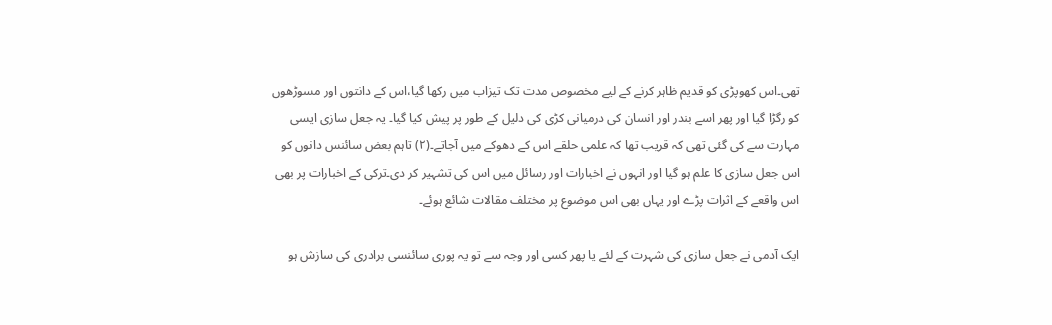تھی۔اس کھوپڑی کو قدیم ظاہر کرنے کے لیے مخصوص مدت تک تیزاب میں رکھا گیا،اس کے دانتوں اور مسوڑھوں کو رگڑا گیا اور پھر اسے بندر اور انسان کی درمیانی کڑی کی دلیل کے طور پر پیش کیا گیا۔ یہ جعل سازی ایسی مہارت سے کی گئی تھی کہ قریب تھا کہ علمی حلقے اس کے دھوکے میں آجاتے۔(۲) تاہم بعض سائنس دانوں کو اس جعل سازی کا علم ہو گیا اور انہوں نے اخبارات اور رسائل میں اس کی تشہیر کر دی۔ترکی کے اخبارات پر بھی اس واقعے کے اثرات پڑے اور یہاں بھی اس موضوع پر مختلف مقالات شائع ہوئے۔

ایک آدمی نے جعل سازی کی شہرت کے لئے یا پھر کسی اور وجہ سے تو یہ پوری سائنسی برادری کی سازش ہو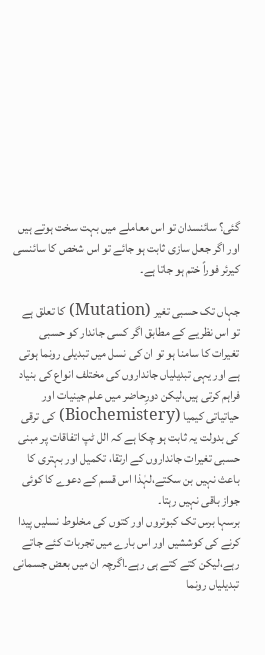گئی؟ سائنسدان تو اس معاملے میں بہت سخت ہوتے ہیں اور اگر جعل سازی ثابت ہو جائے تو اس شخص کا سائنسی کیرئر فوراً ختم ہو جاتا ہے۔

جہاں تک حسبی تغیر (Mutation) کا تعلق ہے تو اس نظریے کے مطابق اگر کسی جاندار کو حسبی تغیرات کا سامنا ہو تو ان کی نسل میں تبدیلی رونما ہوتی ہے اور یہی تبدیلیاں جانداروں کی مختلف انواع کی بنیاد فراہم کرتی ہیں،لیکن دورِحاضر میں علم جینیات اور حیاتیاتی کیمیا (Biochemistery) کی ترقی کی بدولت یہ ثابت ہو چکا ہے کہ الل ٹپ اتفاقات پر مبنی حسبی تغیرات جانداروں کے ارتقا، تکمیل اور بہتری کا باعث نہیں بن سکتے،لہٰذا اس قسم کے دعوے کا کوئی جواز باقی نہیں رہتا۔
برسہا برس تک کبوتروں اور کتوں کی مخلوط نسلیں پیدا کرنے کی کوششیں اور اس بارے میں تجربات کئے جاتے رہے،لیکن کتے کتے ہی رہے۔اگرچہ ان میں بعض جسمانی تبدیلیاں رونما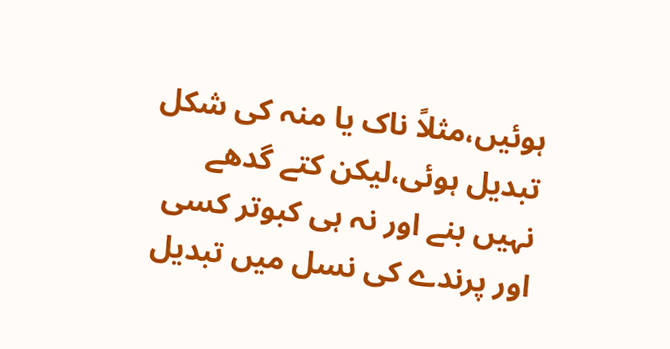ہوئیں،مثلاً ناک یا منہ کی شکل تبدیل ہوئی،لیکن کتے گدھے نہیں بنے اور نہ ہی کبوتر کسی اور پرندے کی نسل میں تبدیل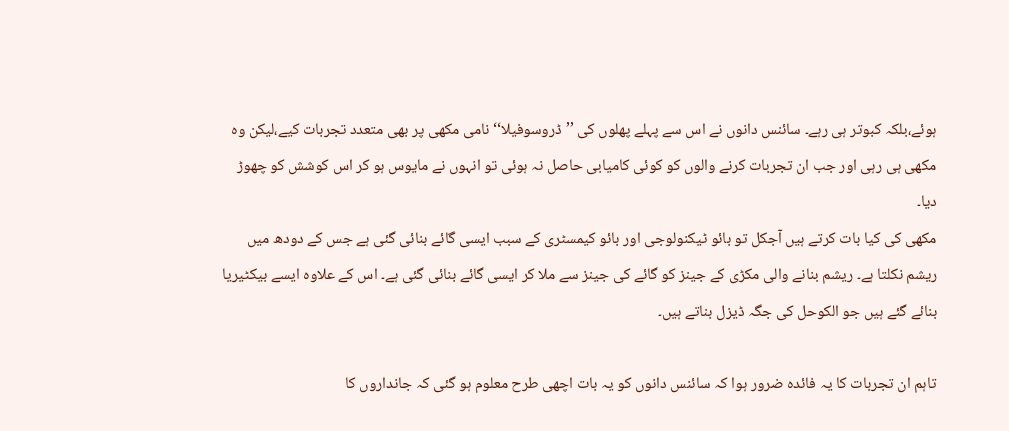ہوئے،بلکہ کبوتر ہی رہے۔ سائنس دانوں نے اس سے پہلے پھلوں کی ’’ڈروسوفیلا‘‘ نامی مکھی پر بھی متعدد تجربات کیے،لیکن وہ مکھی ہی رہی اور جب ان تجربات کرنے والوں کو کوئی کامیابی حاصل نہ ہوئی تو انہوں نے مایوس ہو کر اس کوشش کو چھوڑ دیا۔
مکھی کی کیا بات کرتے ہیں آجکل تو بائو ٹیکنولوجی اور بائو کیمسٹری کے سبب ایسی گائے بنائی گئی ہے جس کے دودھ میں ریشم نکلتا ہے۔ ریشم بنانے والی مکڑی کے جینز کو گائے کی جینز سے ملا کر ایسی گائے بنائی گئی ہے۔ اس کے علاوہ ایسے بیکٹیریا بنائے گئے ہیں جو الکوحل کی جگہ ڈیزل بناتے ہیں۔

تاہم ان تجربات کا یہ فائدہ ضرور ہوا کہ سائنس دانوں کو یہ بات اچھی طرح معلوم ہو گئی کہ جانداروں کا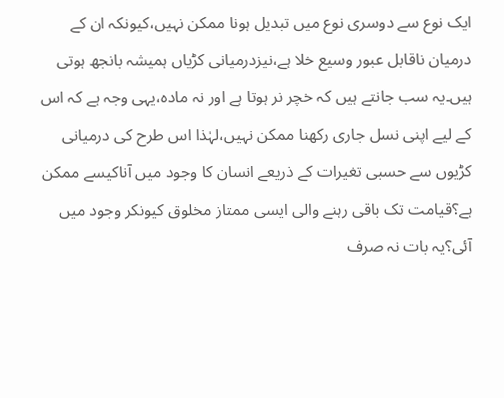ایک نوع سے دوسری نوع میں تبدیل ہونا ممکن نہیں،کیونکہ ان کے درمیان ناقابل عبور وسیع خلا ہے،نیزدرمیانی کڑیاں ہمیشہ بانجھ ہوتی ہیں۔یہ سب جانتے ہیں کہ خچر نر ہوتا ہے اور نہ مادہ،یہی وجہ ہے کہ اس کے لیے اپنی نسل جاری رکھنا ممکن نہیں،لہٰذا اس طرح کی درمیانی کڑیوں سے حسبی تغیرات کے ذریعے انسان کا وجود میں آناکیسے ممکن ہے؟قیامت تک باقی رہنے والی ایسی ممتاز مخلوق کیونکر وجود میں آئی؟یہ بات نہ صرف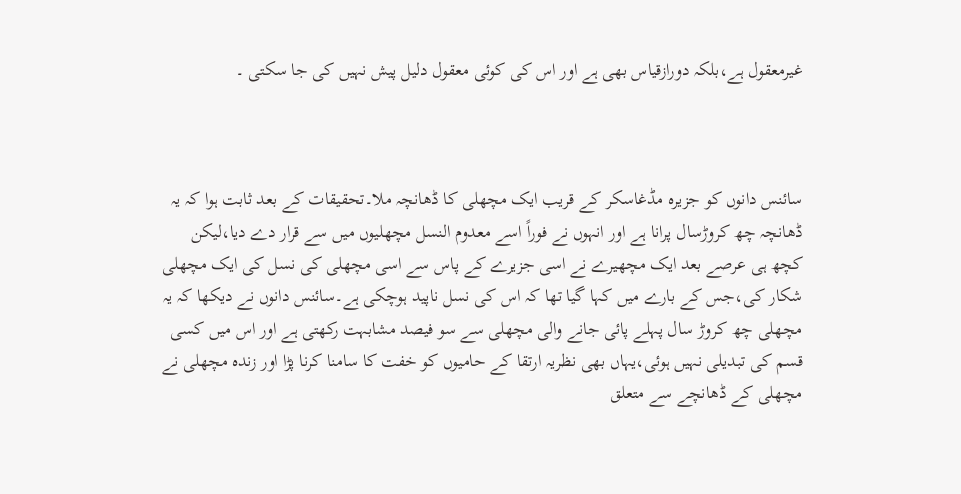غیرمعقول ہے،بلکہ دورازقیاس بھی ہے اور اس کی کوئی معقول دلیل پیش نہیں کی جا سکتی ۔



سائنس دانوں کو جزیرہ مڈغاسکر کے قریب ایک مچھلی کا ڈھانچہ ملا۔تحقیقات کے بعد ثابت ہوا کہ یہ ڈھانچہ چھ کروڑسال پرانا ہے اور انہوں نے فوراً اسے معدوم النسل مچھلیوں میں سے قرار دے دیا،لیکن کچھ ہی عرصے بعد ایک مچھیرے نے اسی جزیرے کے پاس سے اسی مچھلی کی نسل کی ایک مچھلی شکار کی،جس کے بارے میں کہا گیا تھا کہ اس کی نسل ناپید ہوچکی ہے۔سائنس دانوں نے دیکھا کہ یہ مچھلی چھ کروڑ سال پہلے پائی جانے والی مچھلی سے سو فیصد مشابہت رکھتی ہے اور اس میں کسی قسم کی تبدیلی نہیں ہوئی،یہاں بھی نظریہ ارتقا کے حامیوں کو خفت کا سامنا کرنا پڑا اور زندہ مچھلی نے مچھلی کے ڈھانچے سے متعلق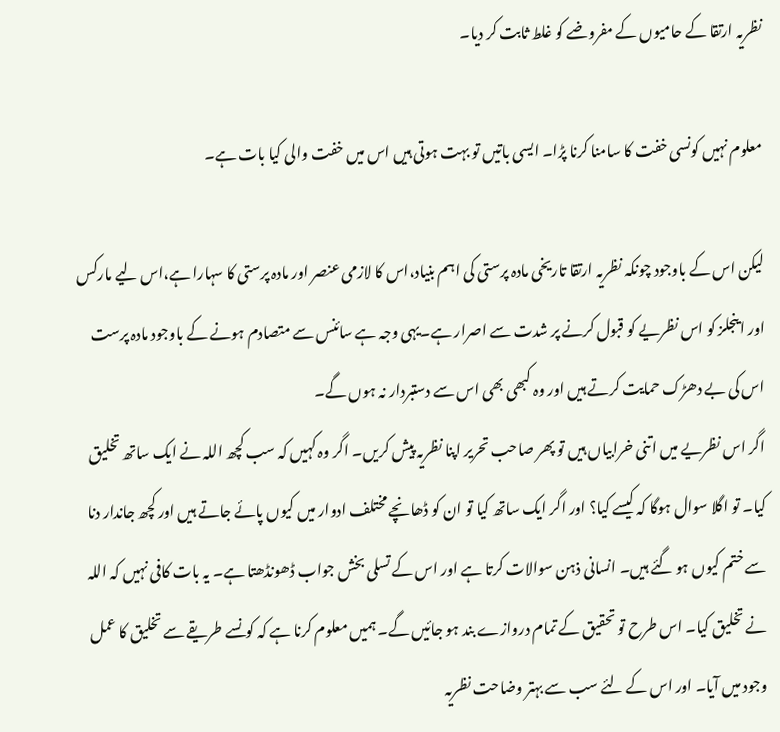نظریہ ارتقا کے حامیوں کے مفروضے کو غلط ثابت کر دیا۔

معلوم نہیں کونسی خفت کا سامنا کرنا پڑا۔ ایسی باتیں تو بہت ہوتی ہیں اس میں خفت والی کیا بات ہے۔

لیکن اس کے باوجود چونکہ نظریہ ارتقا تاریخی مادہ پرستی کی اہم بنیاد،اس کا لازمی عنصر اور مادہ پرستی کا سہارا ہے،اس لیے مارکس اور اینجلز کو اس نظریے کو قبول کرنے پر شدت سے اصرار ہے۔یہی وجہ ہے سائنس سے متصادم ہونے کے باوجود مادہ پرست اس کی بے دھڑک حمایت کرتے ہیں اور وہ کبھی بھی اس سے دستبردار نہ ہوں گے۔
اگر اس نظریے میں اتنی خرابیاں ہیں تو پھر صاحب تحریر اپنا نظریہ پیش کریں۔ اگر وہ کہیں کہ سب کچھ اللہ نے ایک ساتھ تخلیق کیا۔ تو اگلا سوال ہوگا کہ کیسے کیا؟ اور اگر ایک ساتھ کیا تو ان کو ڈھانچے مختلف ادوار میں کیوں پائے جاتے ہیں اور کچھ جاندار دنا سے ختم کیوں ہو گئے ہیں۔ انسانی ذہن سوالات کرتا ہے اور اس کے تسلی بخش جواب ڈھونڈھتا ہے۔ یہ بات کافی نہیں کہ اللہ نے تخلیق کیا۔ اس طرح تو تحقیق کے تمام دروازے بند ہو جائیں گے۔ ہمیں معلوم کرنا ہے کہ کونسے طریقے سے تخلیق کا عمل وجود میں آیا۔ اور اس کے لئے سب سے بہتر وضاحت نظریہ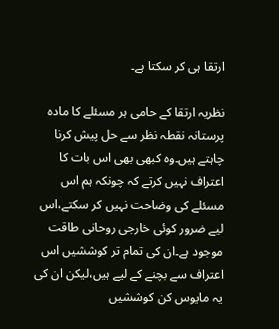ارتقا ہی کر سکتا ہے۔

نظریہ ارتقا کے حامی ہر مسئلے کا مادہ پرستانہ نقطہ نظر سے حل پیش کرنا چاہتے ہیں۔وہ کبھی بھی اس بات کا اعتراف نہیں کرتے کہ چونکہ ہم اس مسئلے کی وضاحت نہیں کر سکتے،اس لیے ضرور کوئی خارجی روحانی طاقت موجود ہے۔ان کی تمام تر کوششیں اس اعتراف سے بچنے کے لیے ہیں،لیکن ان کی یہ مایوس کن کوششیں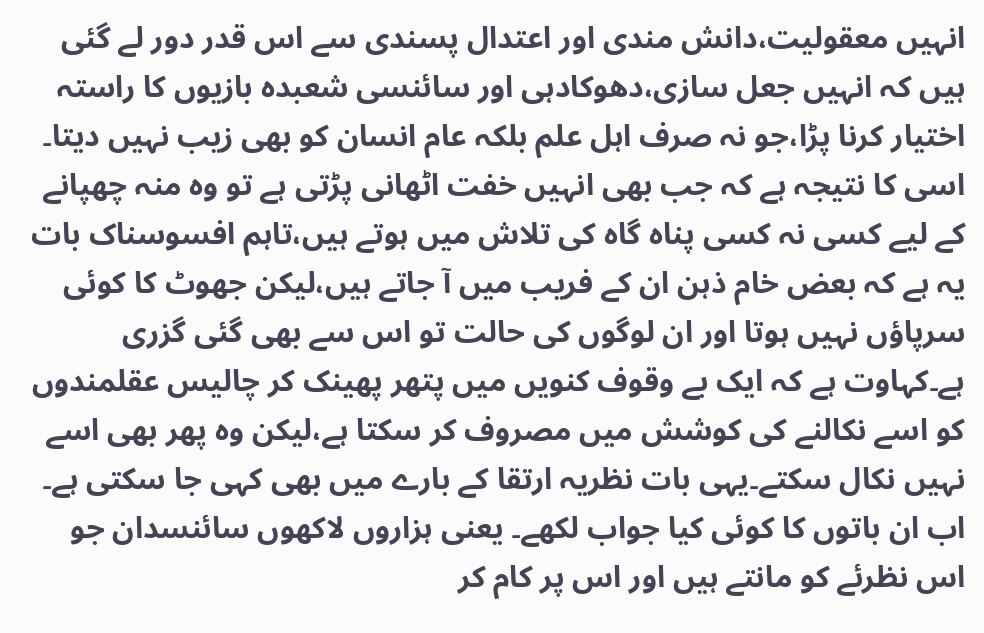انہیں معقولیت،دانش مندی اور اعتدال پسندی سے اس قدر دور لے گئی ہیں کہ انہیں جعل سازی،دھوکادہی اور سائنسی شعبدہ بازیوں کا راستہ اختیار کرنا پڑا،جو نہ صرف اہل علم بلکہ عام انسان کو بھی زیب نہیں دیتا۔
اسی کا نتیجہ ہے کہ جب بھی انہیں خفت اٹھانی پڑتی ہے تو وہ منہ چھپانے کے لیے کسی نہ کسی پناہ گاہ کی تلاش میں ہوتے ہیں،تاہم افسوسناک بات یہ ہے کہ بعض خام ذہن ان کے فریب میں آ جاتے ہیں،لیکن جھوٹ کا کوئی سرپاؤں نہیں ہوتا اور ان لوگوں کی حالت تو اس سے بھی گئی گزری ہے۔کہاوت ہے کہ ایک بے وقوف کنویں میں پتھر پھینک کر چالیس عقلمندوں کو اسے نکالنے کی کوشش میں مصروف کر سکتا ہے،لیکن وہ پھر بھی اسے نہیں نکال سکتے۔یہی بات نظریہ ارتقا کے بارے میں بھی کہی جا سکتی ہے۔
اب ان باتوں کا کوئی کیا جواب لکھے۔ یعنی ہزاروں لاکھوں سائنسدان جو اس نظرئے کو مانتے ہیں اور اس پر کام کر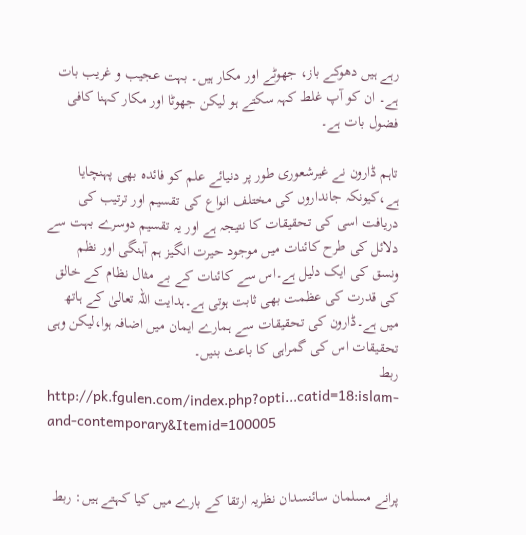رہے ہیں دھوکے باز، جھوٹے اور مکار ہیں۔ بہت عجیب و غریب بات ہے۔ ان کو آپ غلط کہہ سکتے ہو لیکن جھوٹا اور مکار کہنا کافی فضول بات ہے۔

تاہم ڈارون نے غیرشعوری طور پر دنیائے علم کو فائدہ بھی پہنچایا ہے،کیونکہ جانداروں کی مختلف انواع کی تقسیم اور ترتیب کی دریافت اسی کی تحقیقات کا نتیجہ ہے اور یہ تقسیم دوسرے بہت سے دلائل کی طرح کائنات میں موجود حیرت انگیز ہم آہنگی اور نظم ونسق کی ایک دلیل ہے۔اس سے کائنات کے بے مثال نظام کے خالق کی قدرت کی عظمت بھی ثابت ہوتی ہے۔ہدایت اللہ تعالیٰ کے ہاتھ میں ہے۔ڈارون کی تحقیقات سے ہمارے ایمان میں اضافہ ہوا،لیکن وہی تحقیقات اس کی گمراہی کا باعث بنیں۔
ربط
http://pk.fgulen.com/index.php?opti...catid=18:islam-and-contemporary&Itemid=100005


پرانے مسلمان سائنسدان نظریہ ارتقا کے بارے میں کیا کہتے ہیں: ربط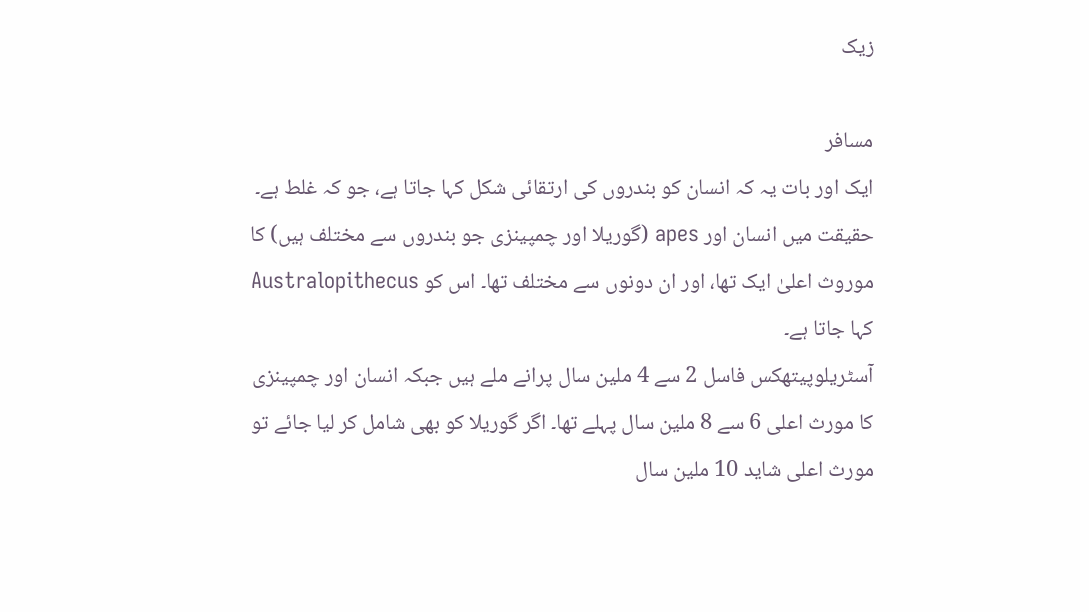زیک

مسافر
ایک اور بات یہ کہ انسان کو بندروں کی ارتقائی شکل کہا جاتا ہے، جو کہ غلط ہے۔ حقیقت میں انسان اور apes (گوریلا اور چمپینزی جو بندروں سے مختلف ہیں) کا موروث اعلیٰ ایک تھا، اور ان دونوں سے مختلف تھا۔ اس کو Australopithecus کہا جاتا ہے۔
آسٹریلوپیتھکس فاسل 2 سے 4 ملین سال پرانے ملے ہیں جبکہ انسان اور چمپینزی کا مورث اعلی 6 سے 8 ملین سال پہلے تھا۔ اگر گوریلا کو بھی شامل کر لیا جائے تو مورث اعلی شاید 10 ملین سال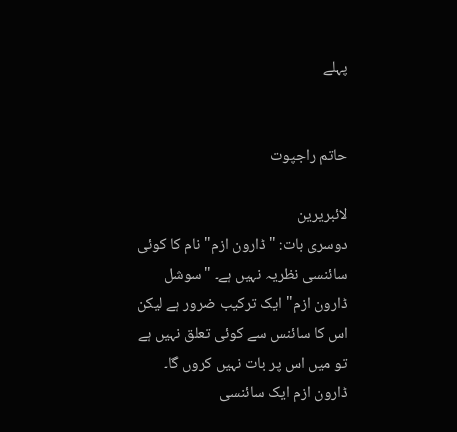پہلے


حاتم راجپوت

لائبریرین
دوسری بات: "ڈارون ازم" نام کا کوئی سائنسی نظریہ نہیں ہے۔ "سوشل ڈارون ازم" ایک ترکیب ضرور ہے لیکن اس کا سائنس سے کوئی تعلق نہیں ہے تو میں اس پر بات نہیں کروں گا۔
ڈارون ازم ایک سائنسی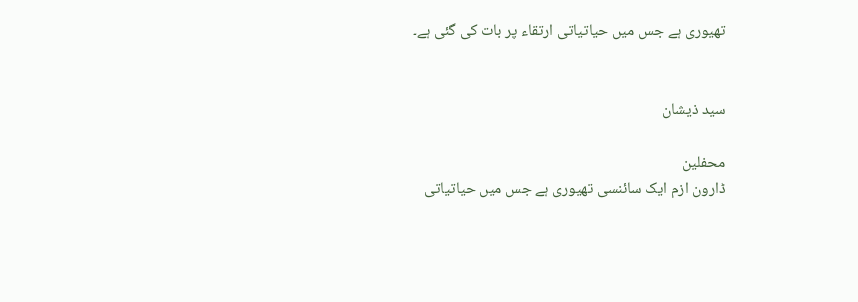تھیوری ہے جس میں حیاتیاتی ارتقاء پر بات کی گئی ہے۔


سید ذیشان

محفلین
ڈارون ازم ایک سائنسی تھیوری ہے جس میں حیاتیاتی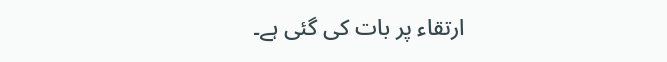ارتقاء پر بات کی گئی ہے۔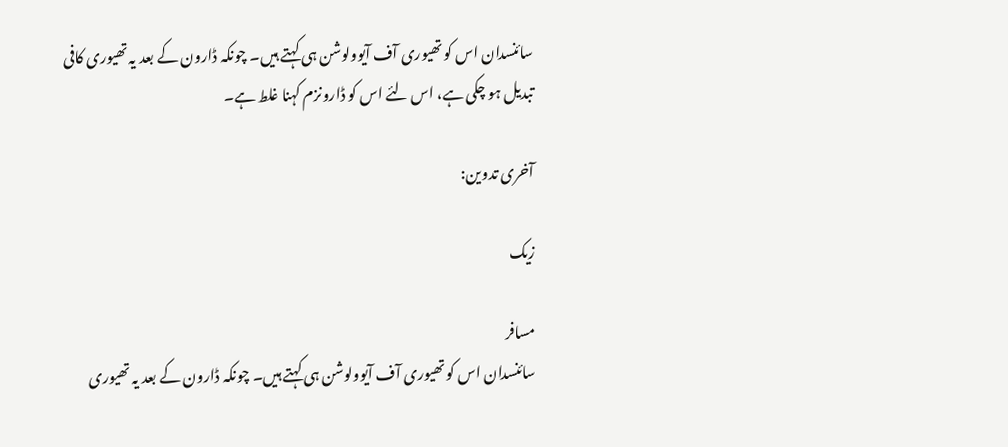سائنسدان اس کو تھیوری آف آیوولوشن ہی کہتے ہیں۔ چونکہ ڈارون کے بعد یہ تھیوری کافی تبدیل ہو چکی ہے، اس لئے اس کو ڈارونزم کہنا غلط ہے۔

آخری تدوین:

زیک

مسافر
سائنسدان اس کو تھیوری آف آیوولوشن ہی کہتے ہیں۔ چونکہ ڈارون کے بعد یہ تھیوری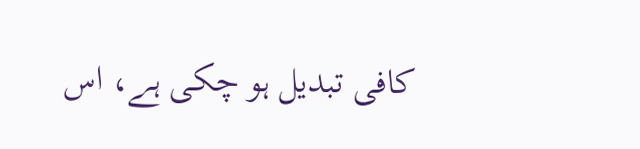کافی تبدیل ہو چکی ہے، اس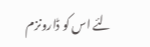لئے اس کو ڈارونزم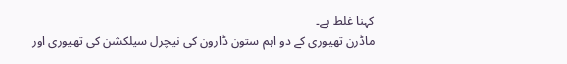کہنا غلط ہے۔
ماڈرن تھیوری کے دو اہم ستون ڈارون کی نیچرل سیلکشن کی تھیوری اور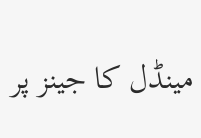مینڈل کا جینز پر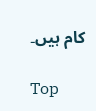کام ہیں۔

Top